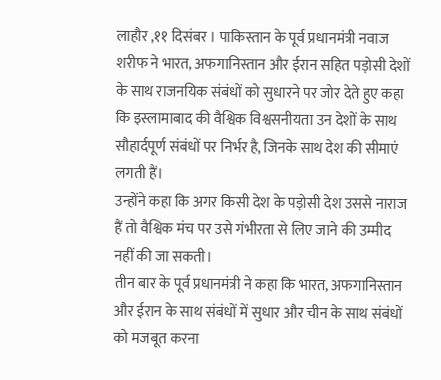लाहौर ,११ दिसंबर । पाकिस्तान के पूर्व प्रधानमंत्री नवाज शरीफ ने भारत, अफगानिस्तान और ईरान सहित पड़ोसी देशों के साथ राजनयिक संबंधों को सुधारने पर जोर देते हुए कहा कि इस्लामाबाद की वैश्विक विश्वसनीयता उन देशों के साथ सौहार्दपूर्ण संबंधों पर निर्भर है, जिनके साथ देश की सीमाएं लगती हैं।
उन्होंने कहा कि अगर किसी देश के पड़ोसी देश उससे नाराज हैं तो वैश्विक मंच पर उसे गंभीरता से लिए जाने की उम्मीद नहीं की जा सकती।
तीन बार के पूर्व प्रधानमंत्री ने कहा कि भारत, अफगानिस्तान और ईरान के साथ संबंधों में सुधार और चीन के साथ संबंधों को मजबूत करना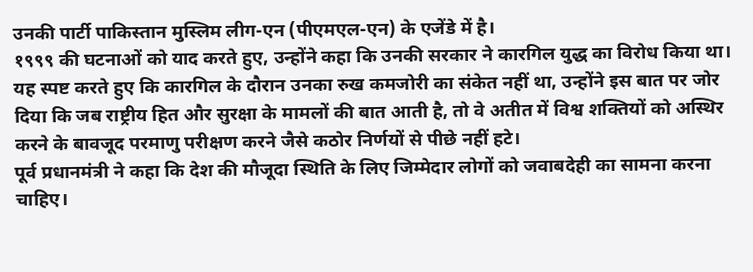उनकी पार्टी पाकिस्तान मुस्लिम लीग-एन (पीएमएल-एन) के एजेंडे में है।
१९९९ की घटनाओं को याद करते हुए, उन्होंने कहा कि उनकी सरकार ने कारगिल युद्ध का विरोध किया था।
यह स्पष्ट करते हुए कि कारगिल के दौरान उनका रुख कमजोरी का संकेत नहीं था, उन्होंने इस बात पर जोर दिया कि जब राष्ट्रीय हित और सुरक्षा के मामलों की बात आती है, तो वे अतीत में विश्व शक्तियों को अस्थिर करने के बावजूद परमाणु परीक्षण करने जैसे कठोर निर्णयों से पीछे नहीं हटे।
पूर्व प्रधानमंत्री ने कहा कि देश की मौजूदा स्थिति के लिए जिम्मेदार लोगों को जवाबदेही का सामना करना चाहिए।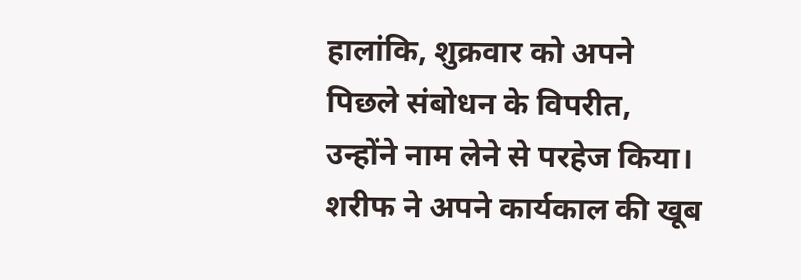हालांकि, शुक्रवार को अपने पिछले संबोधन के विपरीत, उन्होंने नाम लेने से परहेज किया।
शरीफ ने अपने कार्यकाल की खूब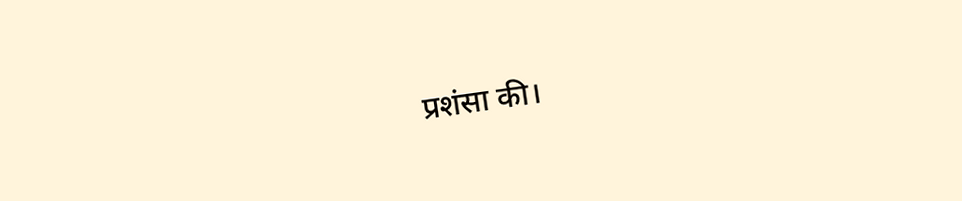प्रशंसा की।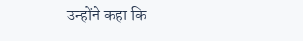उन्होंने कहा कि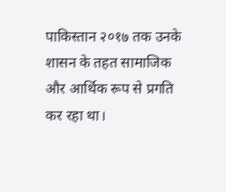पाकिस्तान २०१७ तक उनके शासन के तहत सामाजिक और आर्थिक रूप से प्रगति कर रहा था।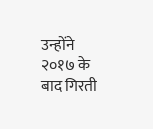उन्होंने २०१७ के बाद गिरती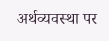अर्थव्यवस्था पर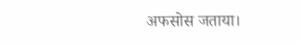अफसोस जताया।